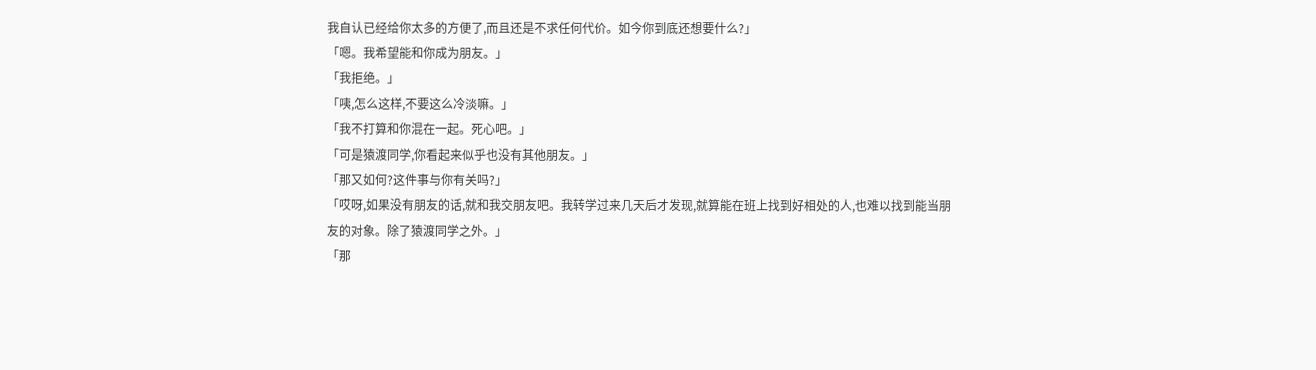我自认已经给你太多的方便了,而且还是不求任何代价。如今你到底还想要什么?」
「嗯。我希望能和你成为朋友。」
「我拒绝。」
「咦,怎么这样,不要这么冷淡嘛。」
「我不打算和你混在一起。死心吧。」
「可是猿渡同学,你看起来似乎也没有其他朋友。」
「那又如何?这件事与你有关吗?」
「哎呀,如果没有朋友的话,就和我交朋友吧。我转学过来几天后才发现,就算能在班上找到好相处的人,也难以找到能当朋友的对象。除了猿渡同学之外。」
「那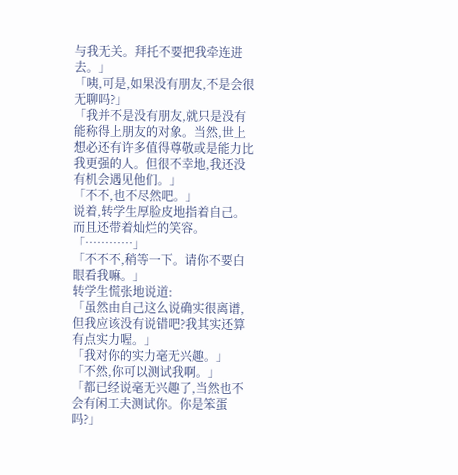与我无关。拜托不要把我牵连进去。」
「咦,可是,如果没有朋友,不是会很无聊吗?」
「我并不是没有朋友,就只是没有能称得上朋友的对象。当然,世上想必还有许多值得尊敬或是能力比我更强的人。但很不幸地,我还没有机会遇见他们。」
「不不,也不尽然吧。」
说着,转学生厚脸皮地指着自己。
而且还带着灿烂的笑容。
「…………」
「不不不,稍等一下。请你不要白眼看我嘛。」
转学生慌张地说道:
「虽然由自己这么说确实很离谱,但我应该没有说错吧?我其实还算有点实力喔。」
「我对你的实力毫无兴趣。」
「不然,你可以测试我啊。」
「都已经说毫无兴趣了,当然也不会有闲工夫测试你。你是笨蛋吗?」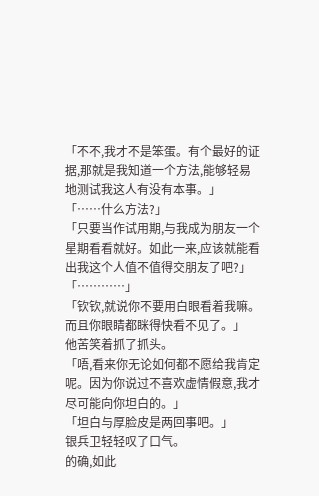「不不,我才不是笨蛋。有个最好的证据,那就是我知道一个方法,能够轻易地测试我这人有没有本事。」
「……什么方法?」
「只要当作试用期,与我成为朋友一个星期看看就好。如此一来,应该就能看出我这个人值不值得交朋友了吧?」
「…………」
「钦钦,就说你不要用白眼看着我嘛。而且你眼睛都眯得快看不见了。」
他苦笑着抓了抓头。
「唔,看来你无论如何都不愿给我肯定呢。因为你说过不喜欢虚情假意,我才尽可能向你坦白的。」
「坦白与厚脸皮是两回事吧。」
银兵卫轻轻叹了口气。
的确,如此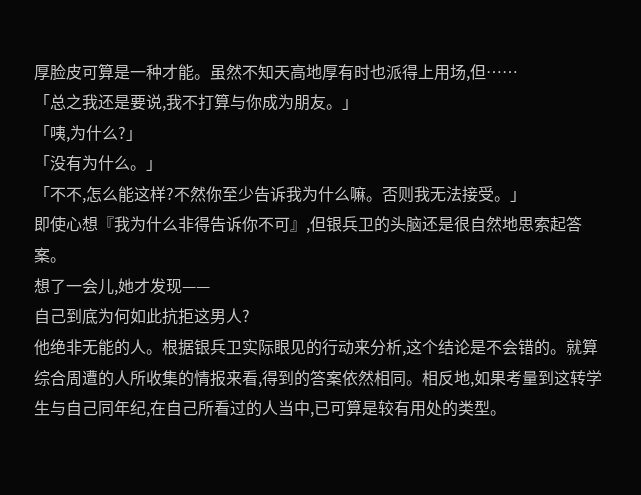厚脸皮可算是一种才能。虽然不知天高地厚有时也派得上用场,但……
「总之我还是要说,我不打算与你成为朋友。」
「咦,为什么?」
「没有为什么。」
「不不,怎么能这样?不然你至少告诉我为什么嘛。否则我无法接受。」
即使心想『我为什么非得告诉你不可』,但银兵卫的头脑还是很自然地思索起答案。
想了一会儿,她才发现——
自己到底为何如此抗拒这男人?
他绝非无能的人。根据银兵卫实际眼见的行动来分析,这个结论是不会错的。就算综合周遭的人所收集的情报来看,得到的答案依然相同。相反地,如果考量到这转学生与自己同年纪,在自己所看过的人当中,已可算是较有用处的类型。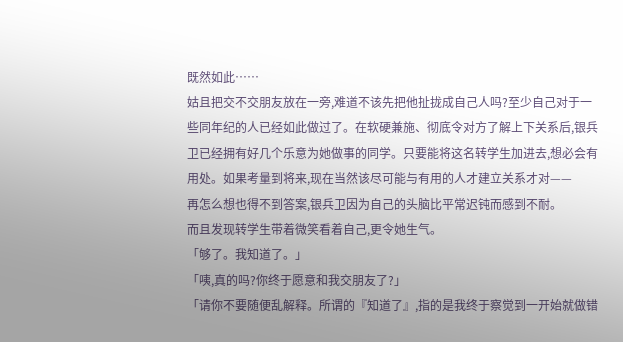既然如此……
姑且把交不交朋友放在一旁,难道不该先把他扯拢成自己人吗?至少自己对于一些同年纪的人已经如此做过了。在软硬兼施、彻底令对方了解上下关系后,银兵卫已经拥有好几个乐意为她做事的同学。只要能将这名转学生加进去,想必会有用处。如果考量到将来,现在当然该尽可能与有用的人才建立关系才对——
再怎么想也得不到答案,银兵卫因为自己的头脑比平常迟钝而感到不耐。
而且发现转学生带着微笑看着自己,更令她生气。
「够了。我知道了。」
「咦,真的吗?你终于愿意和我交朋友了?」
「请你不要随便乱解释。所谓的『知道了』,指的是我终于察觉到一开始就做错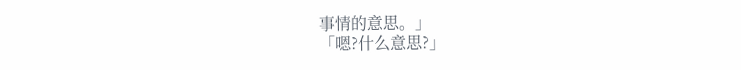事情的意思。」
「嗯?什么意思?」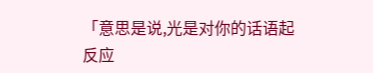「意思是说,光是对你的话语起反应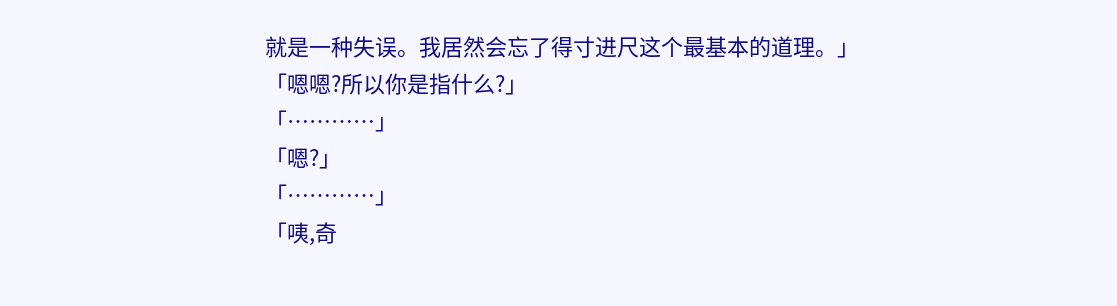就是一种失误。我居然会忘了得寸进尺这个最基本的道理。」
「嗯嗯?所以你是指什么?」
「…………」
「嗯?」
「…………」
「咦,奇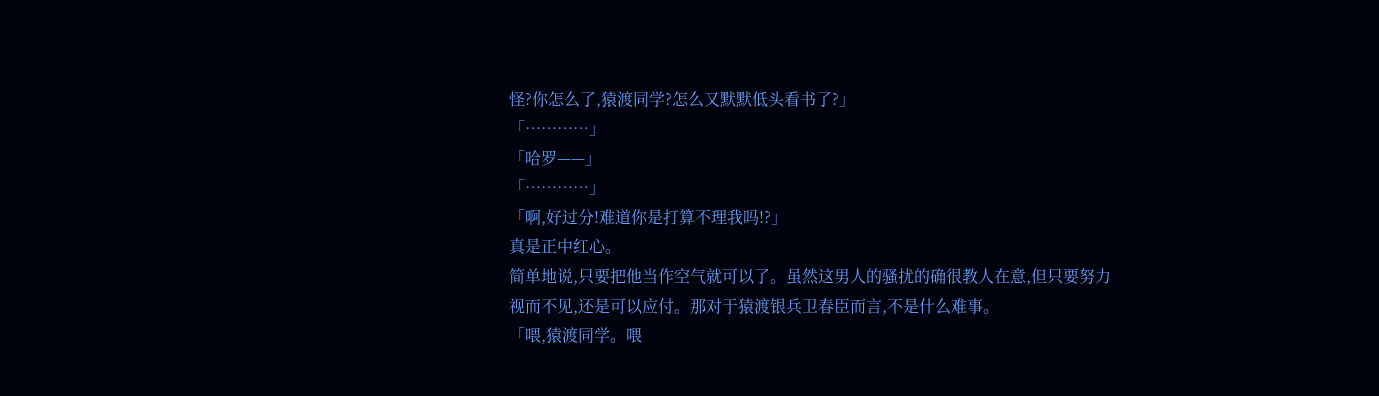怪?你怎么了,猿渡同学?怎么又默默低头看书了?」
「…………」
「哈罗——」
「…………」
「啊,好过分!难道你是打算不理我吗!?」
真是正中红心。
简单地说,只要把他当作空气就可以了。虽然这男人的骚扰的确很教人在意,但只要努力
视而不见,还是可以应付。那对于猿渡银兵卫春臣而言,不是什么难事。
「喂,猿渡同学。喂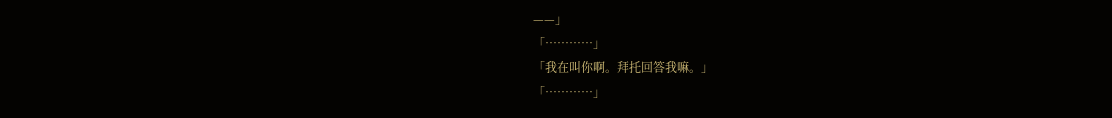——」
「…………」
「我在叫你啊。拜托回答我嘛。」
「…………」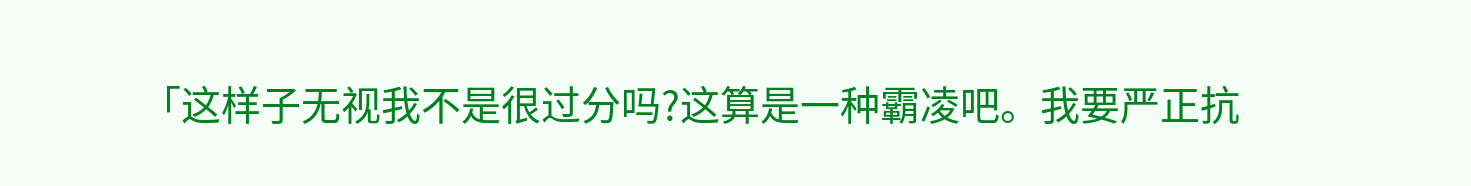「这样子无视我不是很过分吗?这算是一种霸凌吧。我要严正抗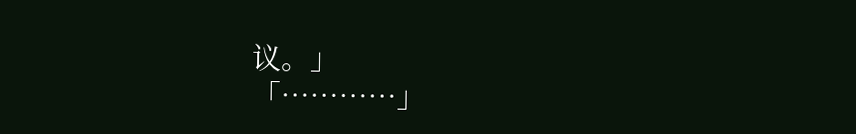议。」
「…………」